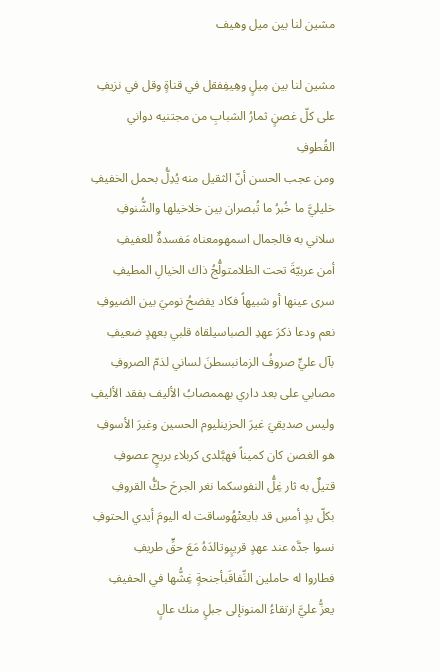مشين لنا بين ميل وهيف

مشين لنا بين مِيلٍ وهِيفِفقل في قناةٍ وقل في نزيفِ
على كلّ غصنٍ ثمارُ الشبابِ من مجتنيه دواني القُطوفِ
ومن عجب الحسن أنّ الثقيل منه يُدِلُّ بحمل الخفيفِ
خليليَّ ما خُبرُ ما تُبصران بين خلاخيلها والشُّنوفِ
سلاني به فالجمال اسمهومعناه مَفسدةٌ للعفيفِ
أمن عربيّةَ تحت الظلامتولُّجُ ذاك الخيالِ المطيفِ
سرى عينها أو شبيهاً فكاد يفضحُ نوميَ بين الضيوفِ
نعم ودعا ذكرَ عهدِ الصباسيلقاه قلبي بعهدٍ ضعيفِ
بآل عليٍّ صروفُ الزمانبسطنَ لساني لذمّ الصروفِ
مصابي على بعد داري بهممصابُ الأليف بفقد الأليفِ
وليس صديقيَ غيرَ الحزينليوم الحسين وغيرَ الأسوفِ
هو الغصن كان كميناً فهبَّلدى كربلاء بريحٍ عصوفِ
قتيلٌ به ثار غِلُّ النفوسكما نغر الجرحَ حكُّ القروفِ
بكلّ يدٍ أمسِ قد بايعتْهُوساقت له اليومَ أيدي الحتوفِ
نسوا جدَّه عند عهدٍ قريبٍوتالدَهُ مَعَ حقٍّ طريفِ
فطاروا له حاملين النِّفاقَبأجنحةٍ غِشُّها في الحفيفِ
يعزُّ عليَّ ارتقاءُ المنونإلى جبلٍ منك عالٍ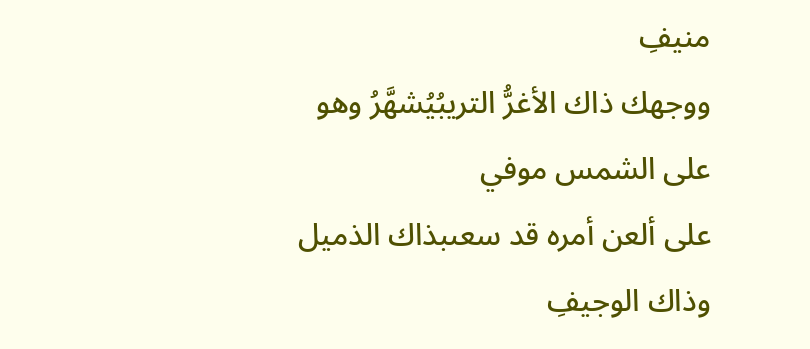منيفِ
ووجهك ذاك الأغرُّ التريبُيُشهَّرُ وهو على الشمس موفي
على ألعن أمره قد سعىبذاك الذميل وذاك الوجيفِ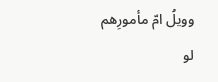وويلُ امّ مأمورِهم لو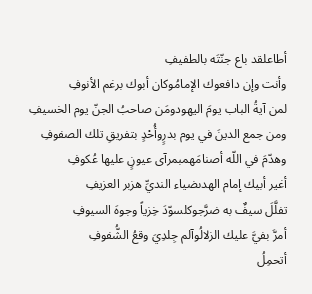أطاعلقد باع جنّتَه بالطفيفِ
وأنت وإن دافعوك الإمامُوكان أبوك برغم الأنوفِ
لمن آيةُ الباب يومَ اليهودومَن صاحبُ الجنّ يوم الخسيفِ
ومن جمع الدينَ في يوم بدرٍوأُحْدٍ بتفريقِ تلك الصفوفِ
وهدّمَ في اللّه أصنامَهمبمرآى عيونٍ عليها عُكوفِ
أغير أبيك إمام الهدىضياء النديِّ هزبر العزيفِ
تفلَّلَ سيفٌ به ضرَّجوكلسوّدَ خِزياً وجوهَ السيوفِ
أمرَّ بفيَّ عليك الزلالُوآلم جِلدِيَ وقعُ الشُّفوفِ
أتحمِلُ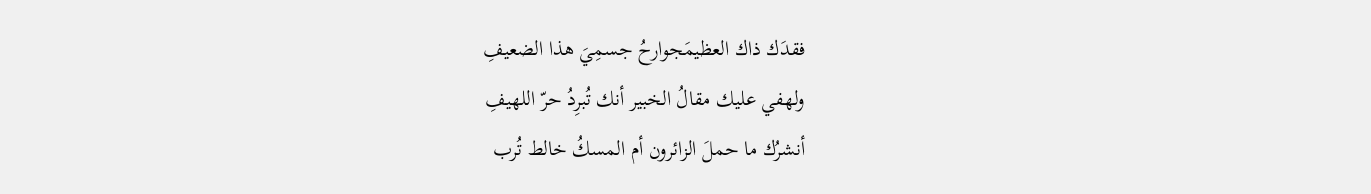فقدَك ذاك العظيمَجوارحُ جسمِيَ هذا الضعيفِ
ولهفي عليك مقالُ الخبير أنك تُبرِدُ حرّ اللهيفِ
أنشرُك ما حملَ الزائرون أم المسكُ خالط تُرب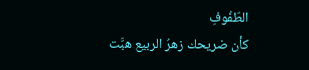الطّفُوفِ
كأن ضريحك زهرُ الربيع هبَّت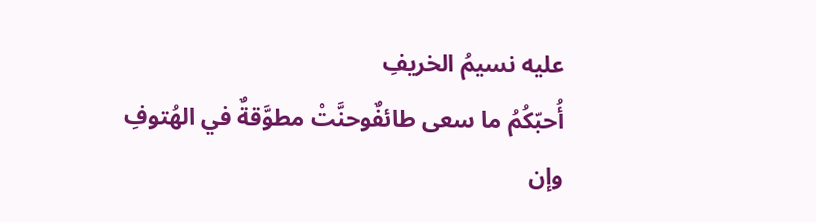عليه نسيمُ الخريفِ
أُحبّكُمُ ما سعى طائفٌوحنَّتْ مطوَّقةٌ في الهُتوفِ
وإن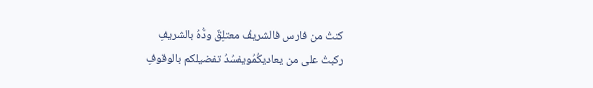كنتُ من فارس فالشريفُ معتلِقٌ ودُّهُ بالشريفِ
ركبتُ على من يعاديكُمُويفسُدُ تفضيلكم بالوقوفِ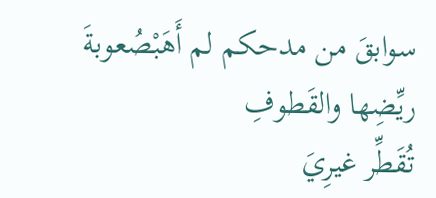سوابقَ من مدحكم لم أَهَبْصُعوبةَ ريِّضِها والقَطوفِ
تُقَطِّر غيرِيَ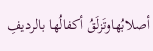أصلابُهاوتَزلَقُ أكفالُها بالرديفِ